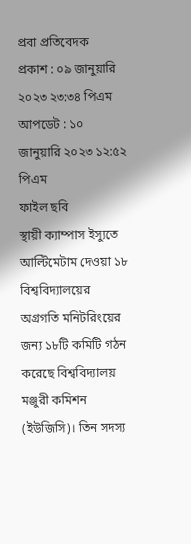প্রবা প্রতিবেদক
প্রকাশ : ০৯ জানুয়ারি ২০২৩ ২৩:৩৪ পিএম
আপডেট : ১০ জানুয়ারি ২০২৩ ১২:৫২ পিএম
ফাইল ছবি
স্থায়ী ক্যাম্পাস ইস্যুতে আল্টিমেটাম দেওয়া ১৮ বিশ্ববিদ্যালয়ের অগ্রগতি মনিটরিংয়ের জন্য ১৮টি কমিটি গঠন করেছে বিশ্ববিদ্যালয় মঞ্জুরী কমিশন (ইউজিসি)। তিন সদস্য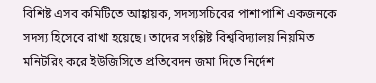বিশিষ্ট এসব কমিটিতে আহ্বায়ক, সদস্যসচিবের পাশাপাশি একজনকে সদস্য হিসেবে রাখা হয়েছে। তাদের সংশ্লিষ্ট বিশ্ববিদ্যালয় নিয়মিত মনিটরিং করে ইউজিসিতে প্রতিবেদন জমা দিতে নির্দেশ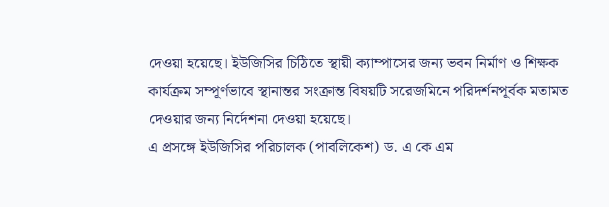দেওয়া হয়েছে। ইউজিসির চিঠিতে স্থায়ী ক্যাম্পাসের জন্য ভবন নির্মাণ ও শিক্ষক কার্যক্রম সম্পূর্ণভাবে স্থানান্তর সংক্রান্ত বিষয়টি সরেজমিনে পরিদর্শনপূর্বক মতামত দেওয়ার জন্য নির্দেশনা দেওয়া হয়েছে।
এ প্রসঙ্গে ইউজিসির পরিচালক (পাবলিকেশ) ড. এ কে এম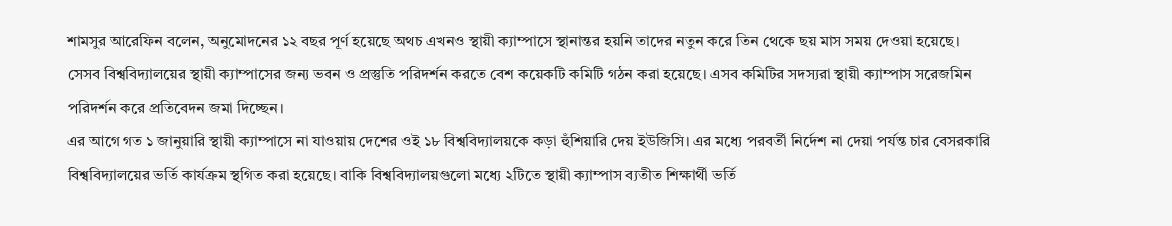শামসুর আরেফিন বলেন, অনুমোদনের ১২ বছর পূর্ণ হয়েছে অথচ এখনও স্থায়ী ক্যাম্পাসে স্থানান্তর হয়নি তাদের নতুন করে তিন থেকে ছয় মাস সময় দেওয়া হয়েছে। সেসব বিশ্ববিদ্যালয়ের স্থায়ী ক্যাম্পাসের জন্য ভবন ও প্রস্তুতি পরিদর্শন করতে বেশ কয়েকটি কমিটি গঠন করা হয়েছে। এসব কমিটির সদস্যরা স্থায়ী ক্যাম্পাস সরেজমিন পরিদর্শন করে প্রতিবেদন জমা দিচ্ছেন।
এর আগে গত ১ জানুয়ারি স্থায়ী ক্যাম্পাসে না যাওয়ায় দেশের ওই ১৮ বিশ্ববিদ্যালয়কে কড়া হুঁশিয়ারি দেয় ইউজিসি। এর মধ্যে পরবর্তী নির্দেশ না দেয়া পর্যন্ত চার বেসরকারি বিশ্ববিদ্যালয়ের ভর্তি কার্যক্রম স্থগিত করা হয়েছে। বাকি বিশ্ববিদ্যালয়গুলো মধ্যে ২টিতে স্থায়ী ক্যাম্পাস ব্যতীত শিক্ষার্থী ভর্তি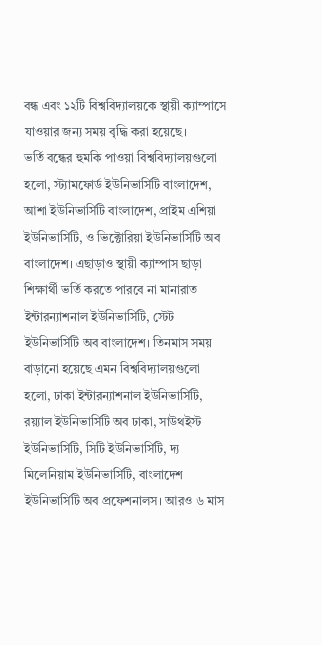বন্ধ এবং ১২টি বিশ্ববিদ্যালয়কে স্থায়ী ক্যাম্পাসে যাওয়ার জন্য সময় বৃদ্ধি করা হয়েছে।
ভর্তি বন্ধের হুমকি পাওয়া বিশ্ববিদ্যালয়গুলো হলো, স্ট্যামফোর্ড ইউনিভার্সিটি বাংলাদেশ, আশা ইউনিভার্সিটি বাংলাদেশ, প্রাইম এশিয়া ইউনিভার্সিটি, ও ভিক্টোরিয়া ইউনিভার্সিটি অব বাংলাদেশ। এছাড়াও স্থায়ী ক্যাম্পাস ছাড়া শিক্ষার্থী ভর্তি করতে পারবে না মানারাত ইন্টারন্যাশনাল ইউনিভার্সিটি, স্টেট ইউনিভার্সিটি অব বাংলাদেশ। তিনমাস সময় বাড়ানো হয়েছে এমন বিশ্ববিদ্যালয়গুলো হলো, ঢাকা ইন্টারন্যাশনাল ইউনিভার্সিটি, রয়্যাল ইউনিভার্সিটি অব ঢাকা, সাউথইস্ট ইউনিভার্সিটি, সিটি ইউনিভার্সিটি, দ্য মিলেনিয়াম ইউনিভার্সিটি, বাংলাদেশ ইউনিভার্সিটি অব প্রফেশনালস। আরও ৬ মাস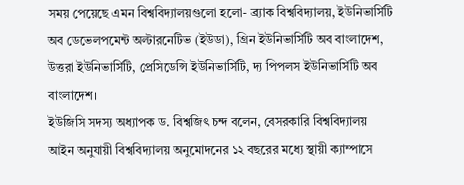সময় পেয়েছে এমন বিশ্ববিদ্যালয়গুলো হলো- ব্র্যাক বিশ্ববিদ্যালয়, ইউনিভার্সিটি অব ডেভেলপমেন্ট অল্টারনেটিভ (ইউডা), গ্রিন ইউনিভার্সিটি অব বাংলাদেশ, উত্তরা ইউনিভার্সিটি, প্রেসিডেন্সি ইউনিভার্সিটি, দ্য পিপলস ইউনিভার্সিটি অব বাংলাদেশ।
ইউজিসি সদস্য অধ্যাপক ড. বিশ্বজিৎ চন্দ বলেন, বেসরকারি বিশ্ববিদ্যালয় আইন অনুযায়ী বিশ্ববিদ্যালয় অনুমোদনের ১২ বছরের মধ্যে স্থায়ী ক্যাম্পাসে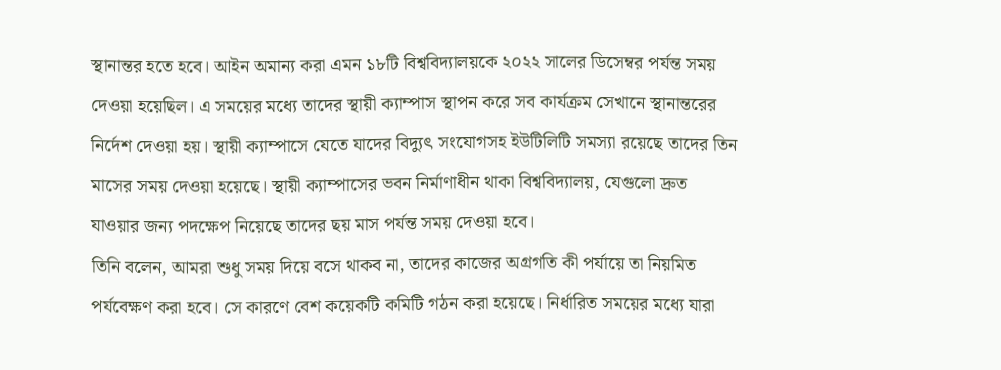স্থানান্তর হতে হবে। আইন অমান্য করা এমন ১৮টি বিশ্ববিদ্যালয়কে ২০২২ সালের ডিসেম্বর পর্যন্ত সময় দেওয়া হয়েছিল। এ সময়ের মধ্যে তাদের স্থায়ী ক্যাম্পাস স্থাপন করে সব কার্যক্রম সেখানে স্থানান্তরের নির্দেশ দেওয়া হয়। স্থায়ী ক্যাম্পাসে যেতে যাদের বিদ্যুৎ সংযোগসহ ইউটিলিটি সমস্যা রয়েছে তাদের তিন মাসের সময় দেওয়া হয়েছে। স্থায়ী ক্যাম্পাসের ভবন নির্মাণাধীন থাকা বিশ্ববিদ্যালয়, যেগুলো দ্রুত যাওয়ার জন্য পদক্ষেপ নিয়েছে তাদের ছয় মাস পর্যন্ত সময় দেওয়া হবে।
তিনি বলেন, আমরা শুধু সময় দিয়ে বসে থাকব না, তাদের কাজের অগ্রগতি কী পর্যায়ে তা নিয়মিত পর্যবেক্ষণ করা হবে। সে কারণে বেশ কয়েকটি কমিটি গঠন করা হয়েছে। নির্ধারিত সময়ের মধ্যে যারা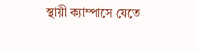স্থায়ী ক্যাম্পাসে যেতে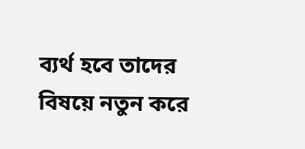ব্যর্থ হবে তাদের বিষয়ে নতুন করে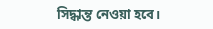সিদ্ধান্ত নেওয়া হবে।